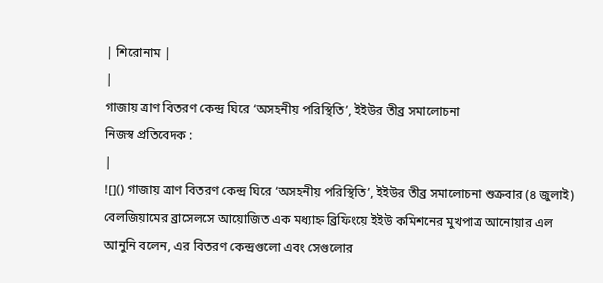| শিরোনাম |
|
গাজায় ত্রাণ বিতরণ কেন্দ্র ঘিরে ‘অসহনীয় পরিস্থিতি’, ইইউর তীব্র সমালোচনা
নিজস্ব প্রতিবেদক :
|
![]() গাজায় ত্রাণ বিতরণ কেন্দ্র ঘিরে ‘অসহনীয় পরিস্থিতি’, ইইউর তীব্র সমালোচনা শুক্রবার (৪ জুলাই) বেলজিয়ামের ব্রাসেলসে আয়োজিত এক মধ্যাহ্ন ব্রিফিংয়ে ইইউ কমিশনের মুখপাত্র আনোয়ার এল আনুনি বলেন, এর বিতরণ কেন্দ্রগুলো এবং সেগুলোর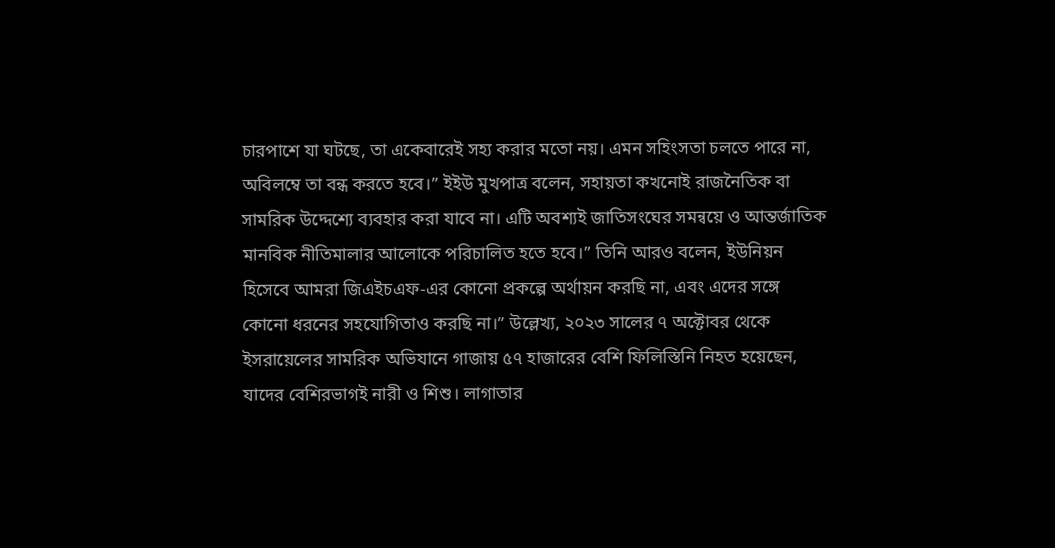চারপাশে যা ঘটছে, তা একেবারেই সহ্য করার মতো নয়। এমন সহিংসতা চলতে পারে না, অবিলম্বে তা বন্ধ করতে হবে।” ইইউ মুখপাত্র বলেন, সহায়তা কখনোই রাজনৈতিক বা সামরিক উদ্দেশ্যে ব্যবহার করা যাবে না। এটি অবশ্যই জাতিসংঘের সমন্বয়ে ও আন্তর্জাতিক মানবিক নীতিমালার আলোকে পরিচালিত হতে হবে।” তিনি আরও বলেন, ইউনিয়ন হিসেবে আমরা জিএইচএফ-এর কোনো প্রকল্পে অর্থায়ন করছি না, এবং এদের সঙ্গে কোনো ধরনের সহযোগিতাও করছি না।” উল্লেখ্য, ২০২৩ সালের ৭ অক্টোবর থেকে ইসরায়েলের সামরিক অভিযানে গাজায় ৫৭ হাজারের বেশি ফিলিস্তিনি নিহত হয়েছেন, যাদের বেশিরভাগই নারী ও শিশু। লাগাতার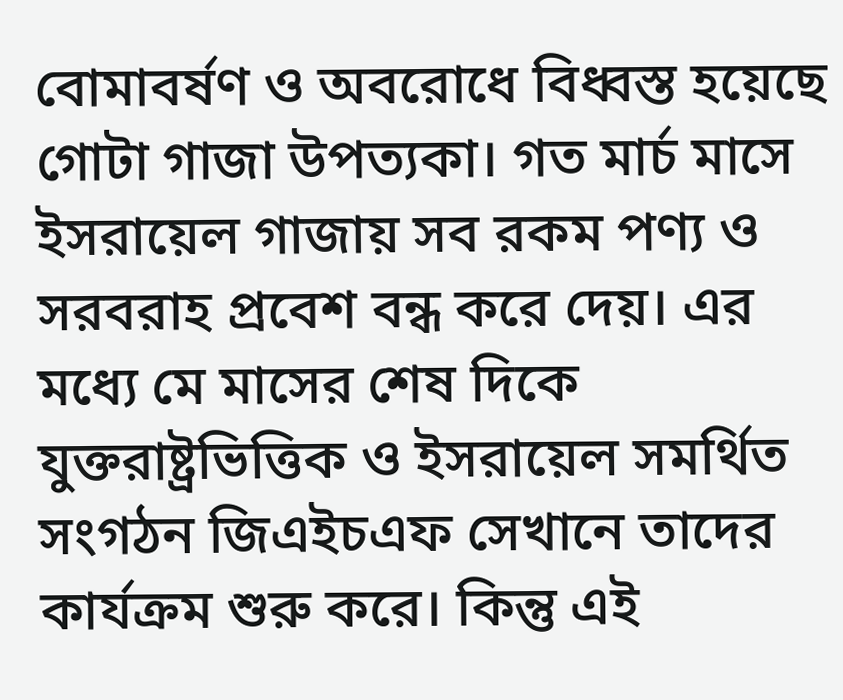বোমাবর্ষণ ও অবরোধে বিধ্বস্ত হয়েছে গোটা গাজা উপত্যকা। গত মার্চ মাসে ইসরায়েল গাজায় সব রকম পণ্য ও সরবরাহ প্রবেশ বন্ধ করে দেয়। এর মধ্যে মে মাসের শেষ দিকে যুক্তরাষ্ট্রভিত্তিক ও ইসরায়েল সমর্থিত সংগঠন জিএইচএফ সেখানে তাদের কার্যক্রম শুরু করে। কিন্তু এই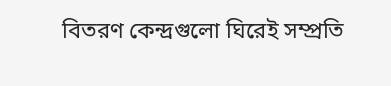বিতরণ কেন্দ্রগুলো ঘিরেই সম্প্রতি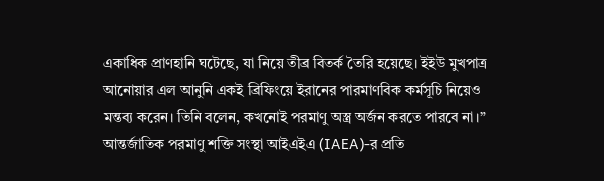একাধিক প্রাণহানি ঘটেছে, যা নিয়ে তীব্র বিতর্ক তৈরি হয়েছে। ইইউ মুখপাত্র আনোয়ার এল আনুনি একই ব্রিফিংয়ে ইরানের পারমাণবিক কর্মসূচি নিয়েও মন্তব্য করেন। তিনি বলেন, কখনোই পরমাণু অস্ত্র অর্জন করতে পারবে না।” আন্তর্জাতিক পরমাণু শক্তি সংস্থা আইএইএ (IAEA)-র প্রতি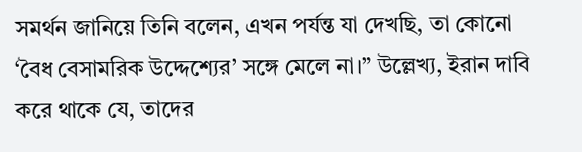সমর্থন জানিয়ে তিনি বলেন, এখন পর্যন্ত যা দেখছি, তা কোনো ‘বৈধ বেসামরিক উদ্দেশ্যের’ সঙ্গে মেলে না।” উল্লেখ্য, ইরান দাবি করে থাকে যে, তাদের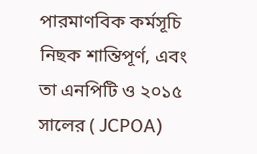পারমাণবিক কর্মসূচি নিছক শান্তিপূর্ণ, এবং তা এনপিটি ও ২০১৫ সালের ( JCPOA)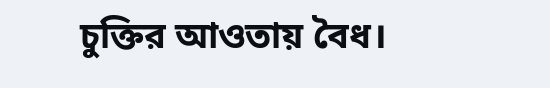চুক্তির আওতায় বৈধ।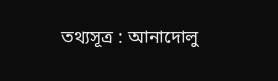তথ্যসূত্র : আনাদোলু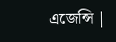এজেন্সি |